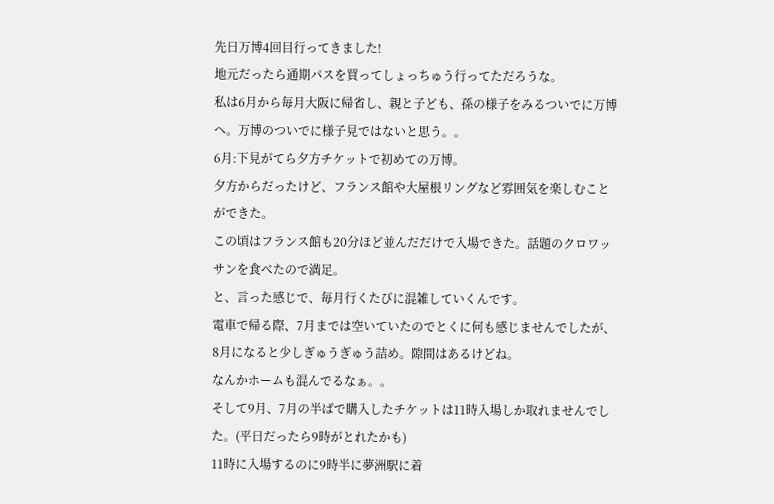先日万博4回目行ってきました!
地元だったら通期パスを買ってしょっちゅう行ってただろうな。
私は6月から毎月大阪に帰省し、親と子ども、孫の様子をみるついでに万博へ。万博のついでに様子見ではないと思う。。
6月:下見がてら夕方チケットで初めての万博。
夕方からだったけど、フランス館や大屋根リングなど雰囲気を楽しむことができた。
この頃はフランス館も20分ほど並んだだけで入場できた。話題のクロワッサンを食べたので満足。
と、言った感じで、毎月行くたびに混雑していくんです。
電車で帰る際、7月までは空いていたのでとくに何も感じませんでしたが、8月になると少しぎゅうぎゅう詰め。隙間はあるけどね。
なんかホームも混んでるなぁ。。
そして9月、7月の半ばで購入したチケットは11時入場しか取れませんでした。(平日だったら9時がとれたかも)
11時に入場するのに9時半に夢洲駅に着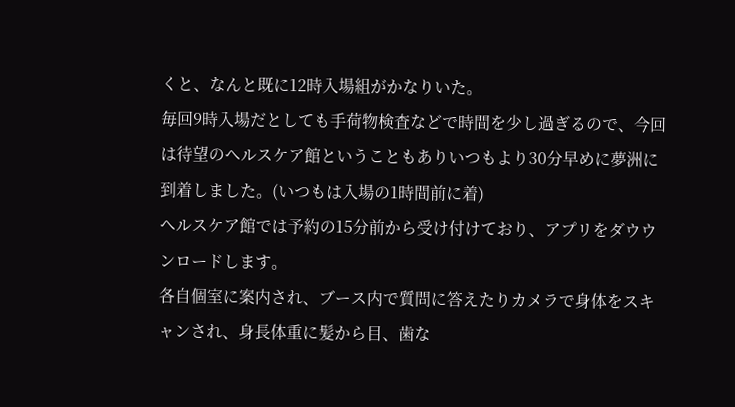くと、なんと既に12時入場組がかなりいた。
毎回9時入場だとしても手荷物検査などで時間を少し過ぎるので、今回は待望のヘルスケア館ということもありいつもより30分早めに夢洲に到着しました。(いつもは入場の1時間前に着)
ヘルスケア館では予約の15分前から受け付けており、アプリをダウウンロードします。
各自個室に案内され、ブース内で質問に答えたりカメラで身体をスキャンされ、身長体重に髪から目、歯な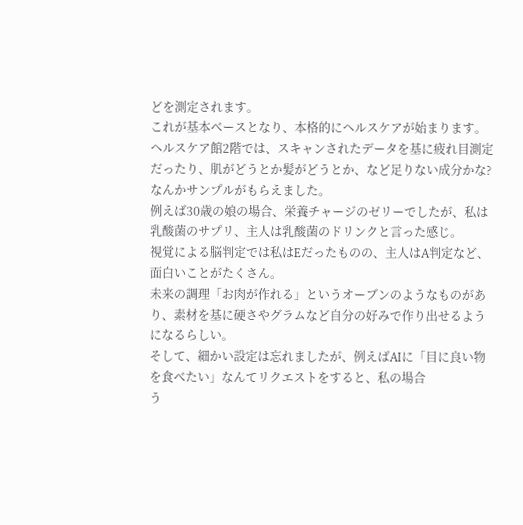どを測定されます。
これが基本ベースとなり、本格的にヘルスケアが始まります。
ヘルスケア館2階では、スキャンされたデータを基に疲れ目測定だったり、肌がどうとか髪がどうとか、など足りない成分かな?
なんかサンプルがもらえました。
例えば30歳の娘の場合、栄養チャージのゼリーでしたが、私は乳酸菌のサプリ、主人は乳酸菌のドリンクと言った感じ。
視覚による脳判定では私はEだったものの、主人はA判定など、面白いことがたくさん。
未来の調理「お肉が作れる」というオーブンのようなものがあり、素材を基に硬さやグラムなど自分の好みで作り出せるようになるらしい。
そして、細かい設定は忘れましたが、例えばAIに「目に良い物を食べたい」なんてリクエストをすると、私の場合
う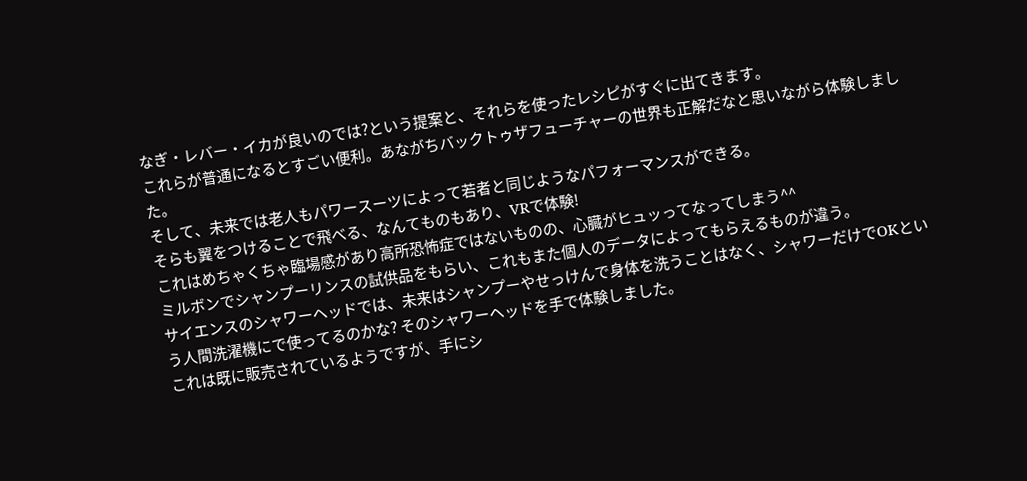なぎ・レバー・イカが良いのでは?という提案と、それらを使ったレシピがすぐに出てきます。
これらが普通になるとすごい便利。あながちバックトゥザフューチャーの世界も正解だなと思いながら体験しました。
そして、未来では老人もパワースーツによって若者と同じようなパフォーマンスができる。
そらも翼をつけることで飛べる、なんてものもあり、VRで体験!
これはめちゃくちゃ臨場感があり高所恐怖症ではないものの、心臓がヒュッってなってしまう^^
ミルボンでシャンプーリンスの試供品をもらい、これもまた個人のデータによってもらえるものが違う。
サイエンスのシャワーヘッドでは、未来はシャンプーやせっけんで身体を洗うことはなく、シャワーだけでOKという人間洗濯機にで使ってるのかな? そのシャワーヘッドを手で体験しました。
これは既に販売されているようですが、手にシ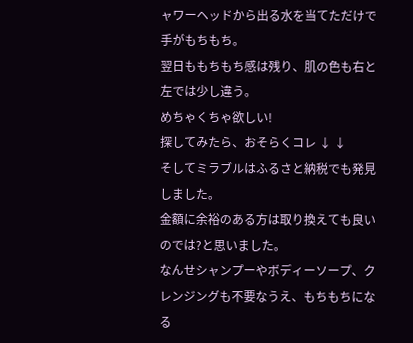ャワーヘッドから出る水を当てただけで手がもちもち。
翌日ももちもち感は残り、肌の色も右と左では少し違う。
めちゃくちゃ欲しい!
探してみたら、おそらくコレ ↓ ↓
そしてミラブルはふるさと納税でも発見しました。
金額に余裕のある方は取り換えても良いのでは?と思いました。
なんせシャンプーやボディーソープ、クレンジングも不要なうえ、もちもちになる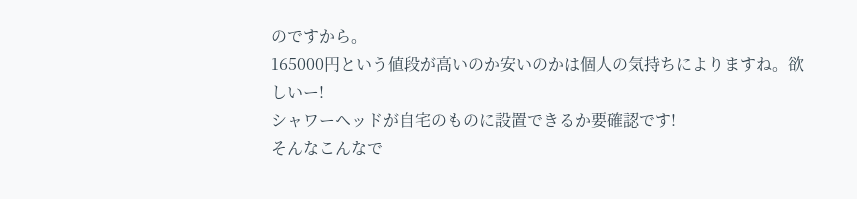のですから。
165000円という値段が高いのか安いのかは個人の気持ちによりますね。欲しいー!
シャワーヘッドが自宅のものに設置できるか要確認です!
そんなこんなで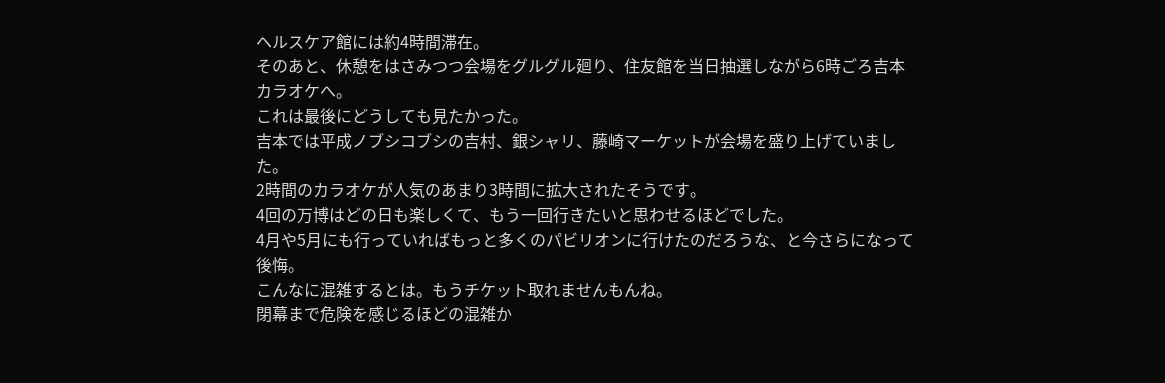ヘルスケア館には約4時間滞在。
そのあと、休憩をはさみつつ会場をグルグル廻り、住友館を当日抽選しながら6時ごろ吉本カラオケへ。
これは最後にどうしても見たかった。
吉本では平成ノブシコブシの吉村、銀シャリ、藤崎マーケットが会場を盛り上げていました。
2時間のカラオケが人気のあまり3時間に拡大されたそうです。
4回の万博はどの日も楽しくて、もう一回行きたいと思わせるほどでした。
4月や5月にも行っていればもっと多くのパビリオンに行けたのだろうな、と今さらになって後悔。
こんなに混雑するとは。もうチケット取れませんもんね。
閉幕まで危険を感じるほどの混雑か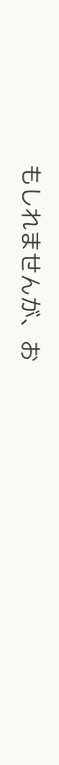もしれませんが、お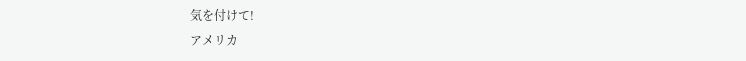気を付けて!
アメリカ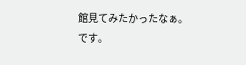館見てみたかったなぁ。です。